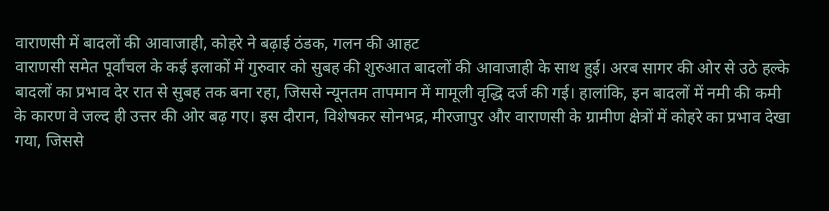वाराणसी में बादलों की आवाजाही, कोहरे ने बढ़ाई ठंडक, गलन की आहट
वाराणसी समेत पूर्वांचल के कई इलाकों में गुरुवार को सुबह की शुरुआत बादलों की आवाजाही के साथ हुई। अरब सागर की ओर से उठे हल्के बादलों का प्रभाव देर रात से सुबह तक बना रहा, जिससे न्यूनतम तापमान में मामूली वृद्धि दर्ज की गई। हालांकि, इन बादलों में नमी की कमी के कारण वे जल्द ही उत्तर की ओर बढ़ गए। इस दौरान, विशेषकर सोनभद्र, मीरजापुर और वाराणसी के ग्रामीण क्षेत्रों में कोहरे का प्रभाव देखा गया, जिससे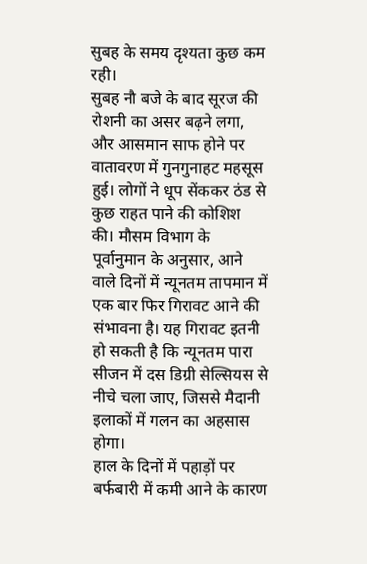सुबह के समय दृश्यता कुछ कम रही।
सुबह नौ बजे के बाद सूरज की रोशनी का असर बढ़ने लगा, और आसमान साफ होने पर वातावरण में गुनगुनाहट महसूस हुई। लोगों ने धूप सेंककर ठंड से कुछ राहत पाने की कोशिश की। मौसम विभाग के पूर्वानुमान के अनुसार, आने वाले दिनों में न्यूनतम तापमान में एक बार फिर गिरावट आने की संभावना है। यह गिरावट इतनी हो सकती है कि न्यूनतम पारा सीजन में दस डिग्री सेल्सियस से नीचे चला जाए, जिससे मैदानी इलाकों में गलन का अहसास होगा।
हाल के दिनों में पहाड़ों पर बर्फबारी में कमी आने के कारण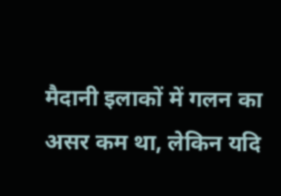मैदानी इलाकों में गलन का असर कम था, लेकिन यदि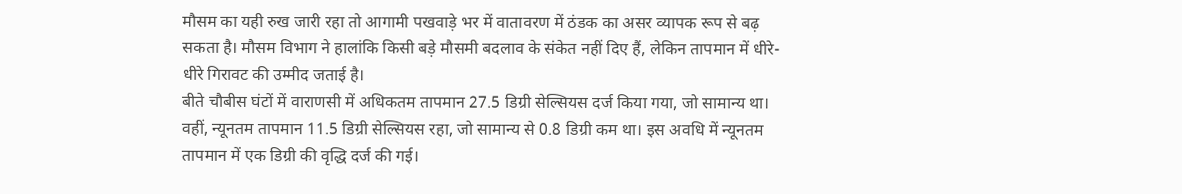मौसम का यही रुख जारी रहा तो आगामी पखवाड़े भर में वातावरण में ठंडक का असर व्यापक रूप से बढ़ सकता है। मौसम विभाग ने हालांकि किसी बड़े मौसमी बदलाव के संकेत नहीं दिए हैं, लेकिन तापमान में धीरे-धीरे गिरावट की उम्मीद जताई है।
बीते चौबीस घंटों में वाराणसी में अधिकतम तापमान 27.5 डिग्री सेल्सियस दर्ज किया गया, जो सामान्य था। वहीं, न्यूनतम तापमान 11.5 डिग्री सेल्सियस रहा, जो सामान्य से 0.8 डिग्री कम था। इस अवधि में न्यूनतम तापमान में एक डिग्री की वृद्धि दर्ज की गई।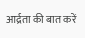आर्द्रता की बात करें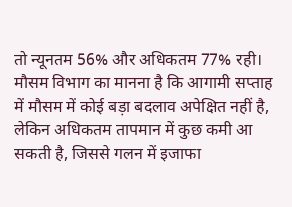तो न्यूनतम 56% और अधिकतम 77% रही। मौसम विभाग का मानना है कि आगामी सप्ताह में मौसम में कोई बड़ा बदलाव अपेक्षित नहीं है, लेकिन अधिकतम तापमान में कुछ कमी आ सकती है, जिससे गलन में इजाफा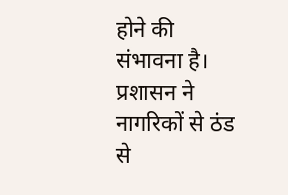होने की संभावना है। प्रशासन ने नागरिकों से ठंड से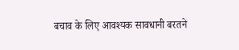बचाव के लिए आवश्यक सावधानी बरतने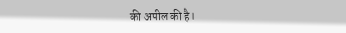की अपील की है।